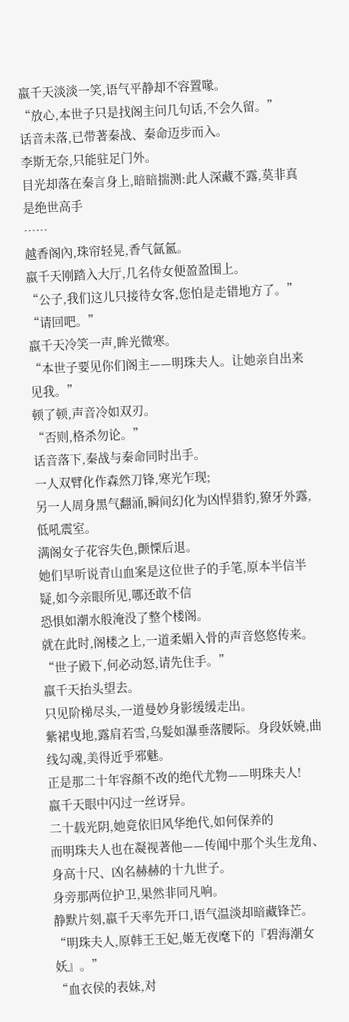嬴千天淡淡一笑,语气平静却不容置喙。
“放心,本世子只是找阁主问几句话,不会久留。”
话音未落,已带著秦战、秦命迈步而入。
李斯无奈,只能驻足门外。
目光却落在秦言身上,暗暗揣测:此人深藏不露,莫非真是绝世高手
……
越香阁內,珠帘轻晃,香气氤氳。
嬴千天刚踏入大厅,几名侍女便盈盈围上。
“公子,我们这儿只接待女客,您怕是走错地方了。”
“请回吧。”
嬴千天冷笑一声,眸光微寒。
“本世子要见你们阁主——明珠夫人。让她亲自出来见我。”
顿了顿,声音冷如双刃。
“否则,格杀勿论。”
话音落下,秦战与秦命同时出手。
一人双臂化作森然刀锋,寒光乍现;
另一人周身黑气翻涌,瞬间幻化为凶悍猎豹,獠牙外露,低吼震室。
满阁女子花容失色,颤慄后退。
她们早听说青山血案是这位世子的手笔,原本半信半疑,如今亲眼所见,哪还敢不信
恐惧如潮水般淹没了整个楼阁。
就在此时,阁楼之上,一道柔媚入骨的声音悠悠传来。
“世子殿下,何必动怒,请先住手。”
嬴千天抬头望去。
只见阶梯尽头,一道曼妙身影缓缓走出。
紫裙曳地,露肩若雪,乌髮如瀑垂落腰际。身段妖嬈,曲线勾魂,美得近乎邪魅。
正是那二十年容顏不改的绝代尤物——明珠夫人!
嬴千天眼中闪过一丝讶异。
二十载光阴,她竟依旧风华绝代,如何保养的
而明珠夫人也在凝视著他——传闻中那个头生龙角、身高十尺、凶名赫赫的十九世子。
身旁那两位护卫,果然非同凡响。
静默片刻,嬴千天率先开口,语气温淡却暗藏锋芒。
“明珠夫人,原韩王王妃,姬无夜麾下的『碧海潮女妖』。”
“血衣侯的表妹,对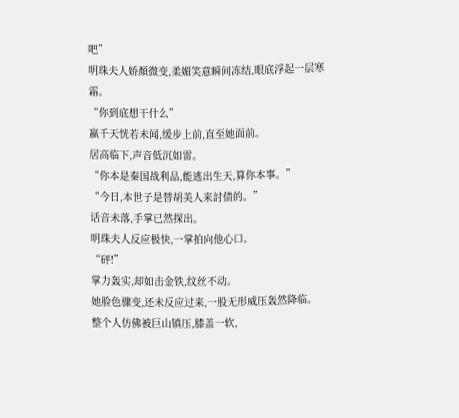吧”
明珠夫人娇顏微变,柔媚笑意瞬间冻结,眼底浮起一层寒霜。
“你到底想干什么”
嬴千天恍若未闻,缓步上前,直至她面前。
居高临下,声音低沉如雷。
“你本是秦国战利品,能逃出生天,算你本事。”
“今日,本世子是替胡美人来討债的。”
话音未落,手掌已然探出。
明珠夫人反应极快,一掌拍向他心口。
“砰!”
掌力轰实,却如击金铁,纹丝不动。
她脸色骤变,还未反应过来,一股无形威压轰然降临。
整个人仿佛被巨山镇压,膝盖一软,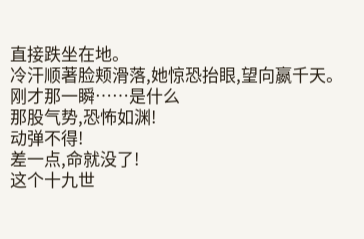直接跌坐在地。
冷汗顺著脸颊滑落,她惊恐抬眼,望向嬴千天。
刚才那一瞬……是什么
那股气势,恐怖如渊!
动弹不得!
差一点,命就没了!
这个十九世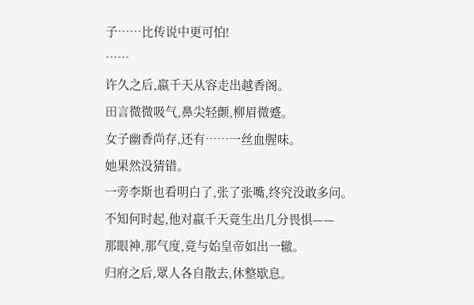子……比传说中更可怕!
……
许久之后,嬴千天从容走出越香阁。
田言微微吸气,鼻尖轻颤,柳眉微蹙。
女子幽香尚存,还有……一丝血腥味。
她果然没猜错。
一旁李斯也看明白了,张了张嘴,终究没敢多问。
不知何时起,他对嬴千天竟生出几分畏惧——
那眼神,那气度,竟与始皇帝如出一辙。
归府之后,眾人各自散去,休整歇息。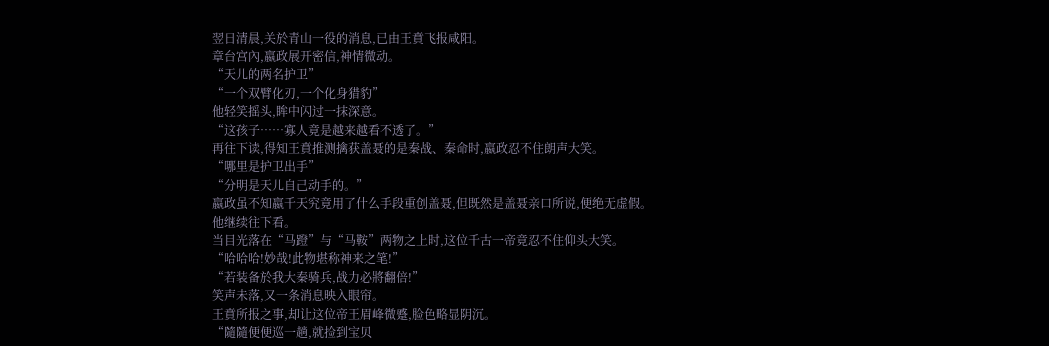翌日清晨,关於青山一役的消息,已由王賁飞报咸阳。
章台宫內,嬴政展开密信,神情微动。
“天儿的两名护卫”
“一个双臂化刃,一个化身猎豹”
他轻笑摇头,眸中闪过一抹深意。
“这孩子……寡人竟是越来越看不透了。”
再往下读,得知王賁推测擒获盖聂的是秦战、秦命时,嬴政忍不住朗声大笑。
“哪里是护卫出手”
“分明是天儿自己动手的。”
嬴政虽不知嬴千天究竟用了什么手段重创盖聂,但既然是盖聂亲口所说,便绝无虚假。
他继续往下看。
当目光落在“马蹬”与“马鞍”两物之上时,这位千古一帝竟忍不住仰头大笑。
“哈哈哈!妙哉!此物堪称神来之笔!”
“若装备於我大秦骑兵,战力必將翻倍!”
笑声未落,又一条消息映入眼帘。
王賁所报之事,却让这位帝王眉峰微蹙,脸色略显阴沉。
“隨隨便便巡一趟,就捡到宝贝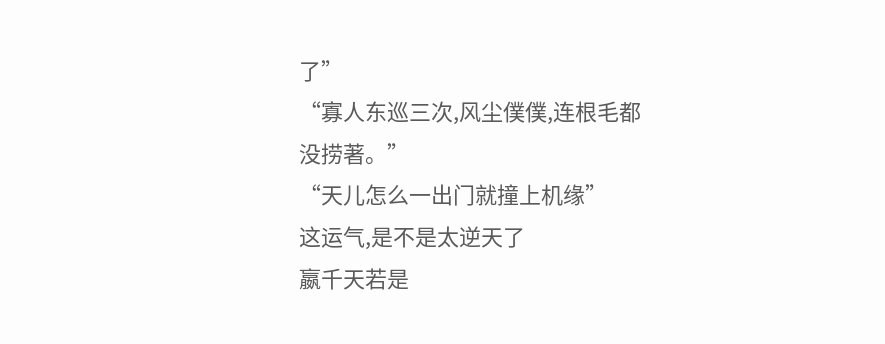了”
“寡人东巡三次,风尘僕僕,连根毛都没捞著。”
“天儿怎么一出门就撞上机缘”
这运气,是不是太逆天了
嬴千天若是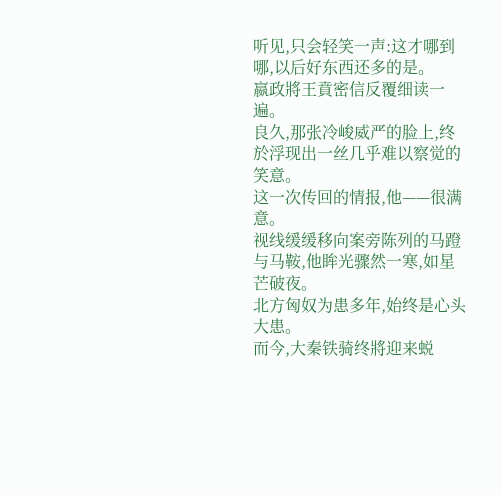听见,只会轻笑一声:这才哪到哪,以后好东西还多的是。
嬴政將王賁密信反覆细读一遍。
良久,那张冷峻威严的脸上,终於浮现出一丝几乎难以察觉的笑意。
这一次传回的情报,他——很满意。
视线缓缓移向案旁陈列的马蹬与马鞍,他眸光骤然一寒,如星芒破夜。
北方匈奴为患多年,始终是心头大患。
而今,大秦铁骑终將迎来蜕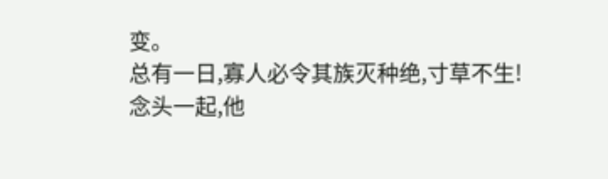变。
总有一日,寡人必令其族灭种绝,寸草不生!
念头一起,他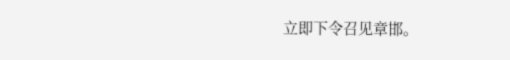立即下令召见章邯。